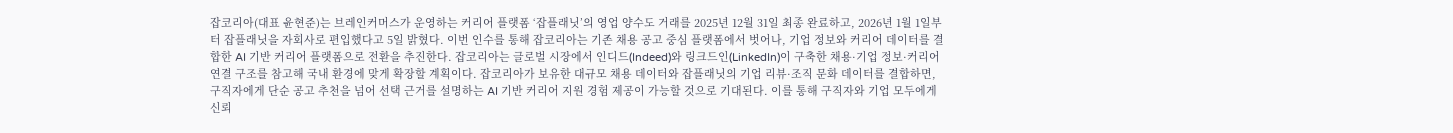잡코리아(대표 윤현준)는 브레인커머스가 운영하는 커리어 플랫폼 ‘잡플래닛’의 영업 양수도 거래를 2025년 12월 31일 최종 완료하고, 2026년 1월 1일부터 잡플래닛을 자회사로 편입했다고 5일 밝혔다. 이번 인수를 통해 잡코리아는 기존 채용 공고 중심 플랫폼에서 벗어나, 기업 정보와 커리어 데이터를 결합한 AI 기반 커리어 플랫폼으로 전환을 추진한다. 잡코리아는 글로벌 시장에서 인디드(Indeed)와 링크드인(LinkedIn)이 구축한 채용·기업 정보·커리어 연결 구조를 참고해 국내 환경에 맞게 확장할 계획이다. 잡코리아가 보유한 대규모 채용 데이터와 잡플래닛의 기업 리뷰·조직 문화 데이터를 결합하면, 구직자에게 단순 공고 추천을 넘어 선택 근거를 설명하는 AI 기반 커리어 지원 경험 제공이 가능할 것으로 기대된다. 이를 통해 구직자와 기업 모두에게 신뢰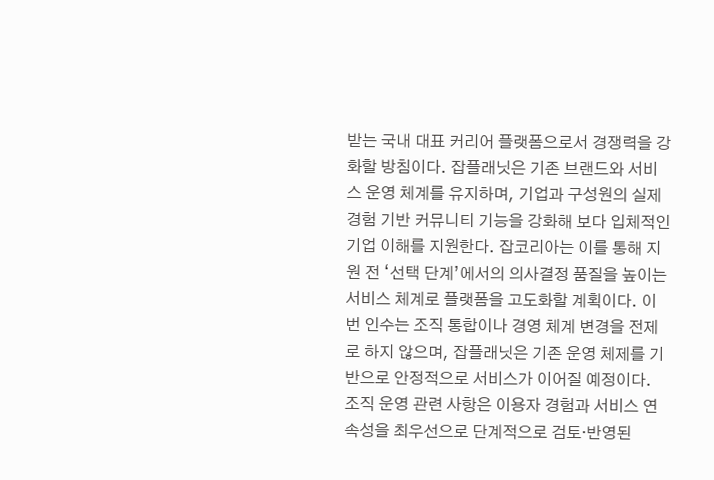받는 국내 대표 커리어 플랫폼으로서 경쟁력을 강화할 방침이다. 잡플래닛은 기존 브랜드와 서비스 운영 체계를 유지하며, 기업과 구성원의 실제 경험 기반 커뮤니티 기능을 강화해 보다 입체적인 기업 이해를 지원한다. 잡코리아는 이를 통해 지원 전 ‘선택 단계’에서의 의사결정 품질을 높이는 서비스 체계로 플랫폼을 고도화할 계획이다. 이번 인수는 조직 통합이나 경영 체계 변경을 전제로 하지 않으며, 잡플래닛은 기존 운영 체제를 기반으로 안정적으로 서비스가 이어질 예정이다. 조직 운영 관련 사항은 이용자 경험과 서비스 연속성을 최우선으로 단계적으로 검토·반영된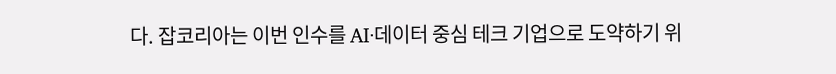다. 잡코리아는 이번 인수를 AI·데이터 중심 테크 기업으로 도약하기 위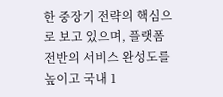한 중장기 전략의 핵심으로 보고 있으며, 플랫폼 전반의 서비스 완성도를 높이고 국내 1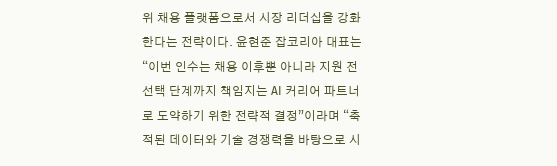위 채용 플랫폼으로서 시장 리더십을 강화한다는 전략이다. 윤현준 잡코리아 대표는 “이번 인수는 채용 이후뿐 아니라 지원 전 선택 단계까지 책임지는 AI 커리어 파트너로 도약하기 위한 전략적 결정”이라며 “축적된 데이터와 기술 경쟁력을 바탕으로 시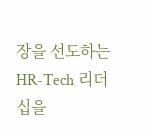장을 선도하는 HR-Tech 리더십을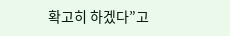확고히 하겠다”고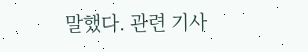말했다. 관련 기사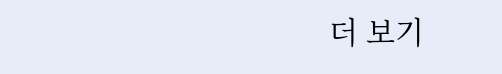더 보기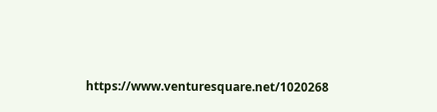https://www.venturesquare.net/1020268